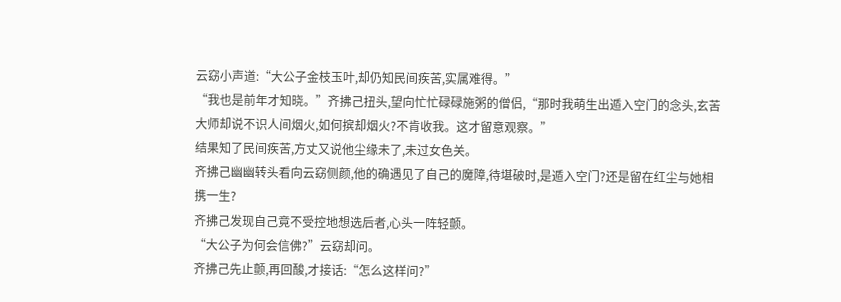云窈小声道:“大公子金枝玉叶,却仍知民间疾苦,实属难得。”
“我也是前年才知晓。”齐拂己扭头,望向忙忙碌碌施粥的僧侣,“那时我萌生出遁入空门的念头,玄苦大师却说不识人间烟火,如何摈却烟火?不肯收我。这才留意观察。”
结果知了民间疾苦,方丈又说他尘缘未了,未过女色关。
齐拂己幽幽转头看向云窈侧颜,他的确遇见了自己的魔障,待堪破时,是遁入空门?还是留在红尘与她相携一生?
齐拂己发现自己竟不受控地想选后者,心头一阵轻颤。
“大公子为何会信佛?”云窈却问。
齐拂己先止颤,再回酸,才接话:“怎么这样问?”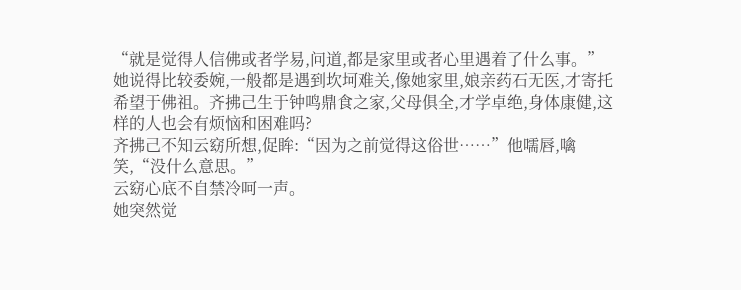“就是觉得人信佛或者学易,问道,都是家里或者心里遇着了什么事。”她说得比较委婉,一般都是遇到坎坷难关,像她家里,娘亲药石无医,才寄托希望于佛祖。齐拂己生于钟鸣鼎食之家,父母俱全,才学卓绝,身体康健,这样的人也会有烦恼和困难吗?
齐拂己不知云窈所想,促眸:“因为之前觉得这俗世……”他嚅唇,噙笑,“没什么意思。”
云窈心底不自禁冷呵一声。
她突然觉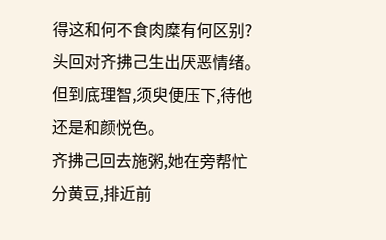得这和何不食肉糜有何区别?头回对齐拂己生出厌恶情绪。
但到底理智,须臾便压下,待他还是和颜悦色。
齐拂己回去施粥,她在旁帮忙分黄豆,排近前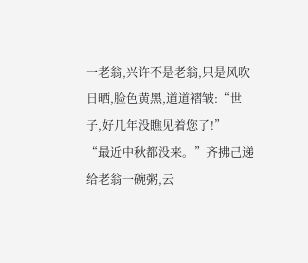一老翁,兴许不是老翁,只是风吹日晒,脸色黄黑,道道褶皱:“世子,好几年没瞧见着您了!”
“最近中秋都没来。”齐拂己递给老翁一碗粥,云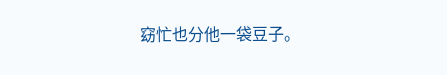窈忙也分他一袋豆子。